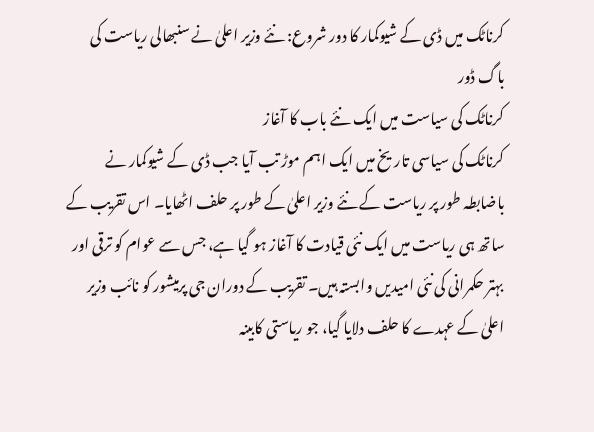کرناٹک میں ڈی کے شیوکمار کا دور شروع: نئے وزیر اعلیٰ نے سنبھالی ریاست کی باگ ڈور
کرناٹک کی سیاست میں ایک نئے باب کا آغاز
کرناٹک کی سیاسی تاریخ میں ایک اہم موڑ تب آیا جب ڈی کے شیوکمار نے باضابطہ طور پر ریاست کے نئے وزیر اعلیٰ کے طور پر حلف اٹھایا۔ اس تقریب کے ساتھ ہی ریاست میں ایک نئی قیادت کا آغاز ہو گیا ہے، جس سے عوام کو ترقی اور بہتر حکمرانی کی نئی امیدیں وابستہ ہیں۔ تقریب کے دوران جی پرمیشور کو نائب وزیر اعلیٰ کے عہدے کا حلف دلایا گیا، جو ریاستی کابینہ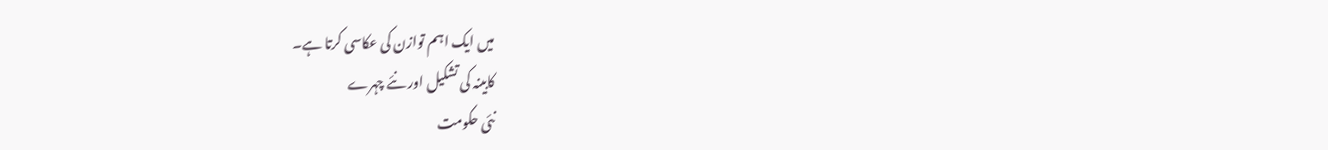میں ایک اہم توازن کی عکاسی کرتا ہے۔
کابینہ کی تشکیل اور نئے چہرے
نئی حکومت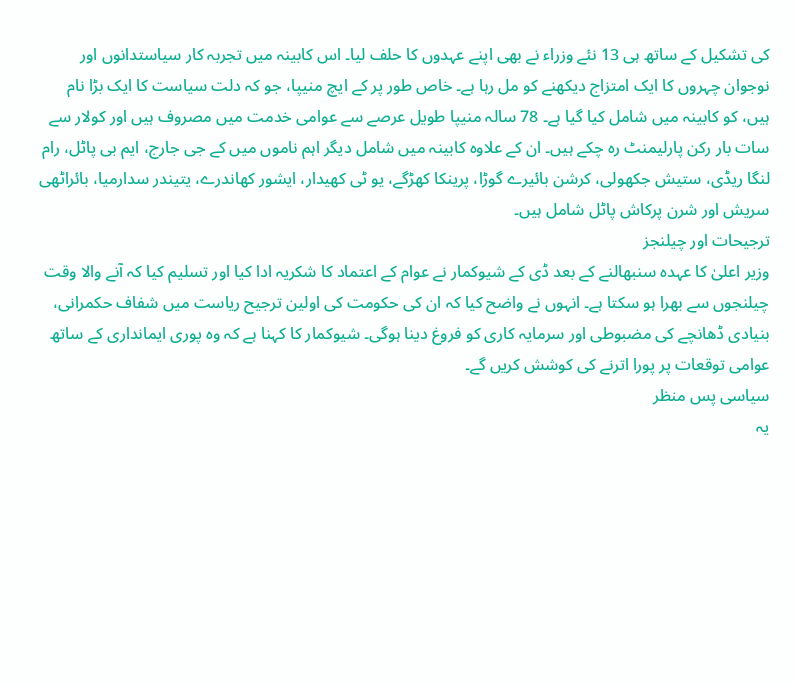کی تشکیل کے ساتھ ہی 13 نئے وزراء نے بھی اپنے عہدوں کا حلف لیا۔ اس کابینہ میں تجربہ کار سیاستدانوں اور نوجوان چہروں کا ایک امتزاج دیکھنے کو مل رہا ہے۔ خاص طور پر کے ایچ منیپا، جو کہ دلت سیاست کا ایک بڑا نام ہیں، کو کابینہ میں شامل کیا گیا ہے۔ 78 سالہ منیپا طویل عرصے سے عوامی خدمت میں مصروف ہیں اور کولار سے سات بار رکن پارلیمنٹ رہ چکے ہیں۔ ان کے علاوہ کابینہ میں شامل دیگر اہم ناموں میں کے جی جارج، ایم بی پاٹل، رام لنگا ریڈی، ستیش جکھولی، کرشن بائیرے گوڑا، پرینکا کھڑگے، یو ٹی کھیدار، ایشور کھاندرے، یتیندر سدارمیا، بائراٹھی سریش اور شرن پرکاش پاٹل شامل ہیں۔
ترجیحات اور چیلنجز
وزیر اعلیٰ کا عہدہ سنبھالنے کے بعد ڈی کے شیوکمار نے عوام کے اعتماد کا شکریہ ادا کیا اور تسلیم کیا کہ آنے والا وقت چیلنجوں سے بھرا ہو سکتا ہے۔ انہوں نے واضح کیا کہ ان کی حکومت کی اولین ترجیح ریاست میں شفاف حکمرانی، بنیادی ڈھانچے کی مضبوطی اور سرمایہ کاری کو فروغ دینا ہوگی۔ شیوکمار کا کہنا ہے کہ وہ پوری ایمانداری کے ساتھ عوامی توقعات پر پورا اترنے کی کوشش کریں گے۔
سیاسی پس منظر
یہ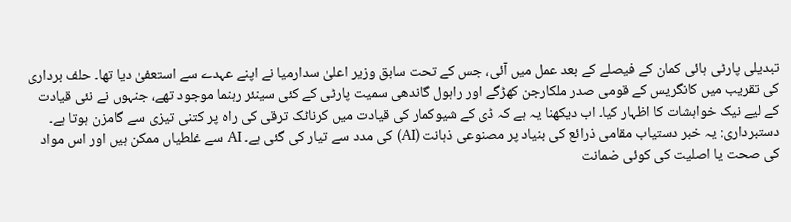تبدیلی پارٹی ہائی کمان کے فیصلے کے بعد عمل میں آئی، جس کے تحت سابق وزیر اعلیٰ سدارمیا نے اپنے عہدے سے استعفیٰ دیا تھا۔ حلف برداری کی تقریب میں کانگریس کے قومی صدر ملکارجن کھڑگے اور راہول گاندھی سمیت پارٹی کے کئی سینئر رہنما موجود تھے، جنہوں نے نئی قیادت کے لیے نیک خواہشات کا اظہار کیا۔ اب دیکھنا یہ ہے کہ ڈی کے شیوکمار کی قیادت میں کرناٹک ترقی کی راہ پر کتنی تیزی سے گامزن ہوتا ہے۔
دستبرداری: یہ خبر دستیاب مقامی ذرائع کی بنیاد پر مصنوعی ذہانت (AI) کی مدد سے تیار کی گئی ہے۔ AI سے غلطیاں ممکن ہیں اور اس مواد کی صحت یا اصلیت کی کوئی ضمانت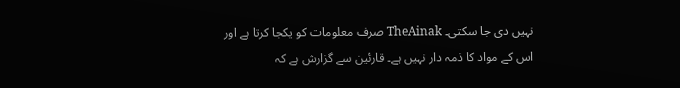نہیں دی جا سکتی۔ TheAinak صرف معلومات کو یکجا کرتا ہے اور اس کے مواد کا ذمہ دار نہیں ہے۔ قارئین سے گزارش ہے کہ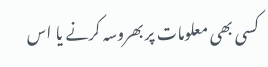کسی بھی معلومات پر بھروسہ کرنے یا اس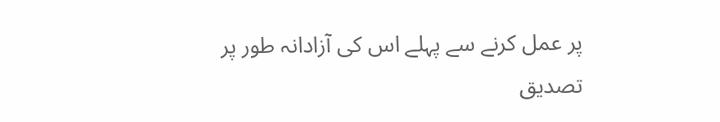پر عمل کرنے سے پہلے اس کی آزادانہ طور پر تصدیق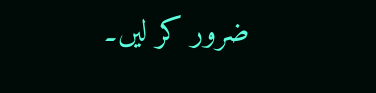ضرور کر لیں۔